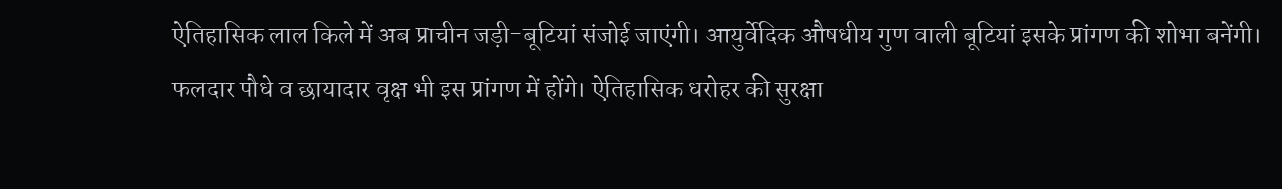ऐतिहासिक लाल किले में अब प्राचीन जड़ी-बूटियां संजोई जाएंगी। आयुर्वेदिक औषधीय गुण वाली बूटियां इसके प्रांगण की शोभा बनेंगी। फलदार पौधे व छायादार वृक्ष भी इस प्रांगण में होंगे। ऐतिहासिक धरोहर की सुरक्षा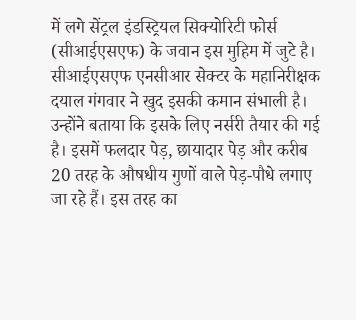में लगे सेंट्रल इंडस्ट्रियल सिक्योरिटी फोर्स (सीआईएसएफ) के जवान इस मुहिम में जुटे है।
सीआईएसएफ एनसीआर सेक्टर के महानिरीक्षक दयाल गंगवार ने खुद इसकी कमान संभाली है। उन्होंने बताया कि इसके लिए नर्सरी तैयार की गई है। इसमें फलदार पेड़, छायादार पेड़ और करीब 20 तरह के औषधीय गुणों वाले पेड़-पौधे लगाए जा रहे हैं। इस तरह का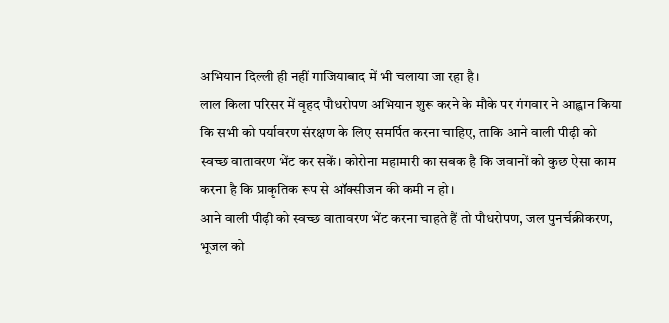अभियान दिल्ली ही नहीं गाजियाबाद में भी चलाया जा रहा है।
लाल किला परिसर में वृहद पौधरोपण अभियान शुरू करने के मौके पर गंगवार ने आह्वान किया कि सभी को पर्यावरण संरक्षण के लिए समर्पित करना चाहिए, ताकि आने वाली पीढ़ी को स्वच्छ वातावरण भेंट कर सकें। कोरोना महामारी का सबक है कि जवानों को कुछ ऐसा काम करना है कि प्राकृतिक रूप से ऑक्सीजन की कमी न हो।
आने वाली पीढ़ी को स्वच्छ वातावरण भेंट करना चाहते हैं तो पौधरोपण, जल पुनर्चक्रीकरण, भूजल को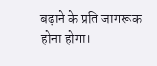बढ़ाने के प्रति जागरूक होना होगा।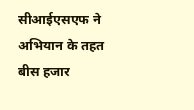सीआईएसएफ ने अभियान के तहत बीस हजार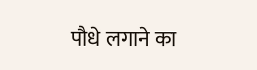पौधे लगाने का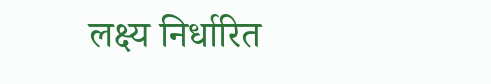लक्ष्य निर्धारित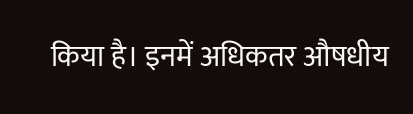किया है। इनमें अधिकतर औषधीय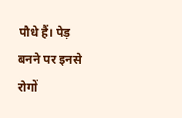पौधे हैं। पेड़ बनने पर इनसे रोगों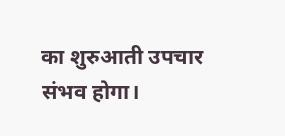का शुरुआती उपचार संभव होगा।